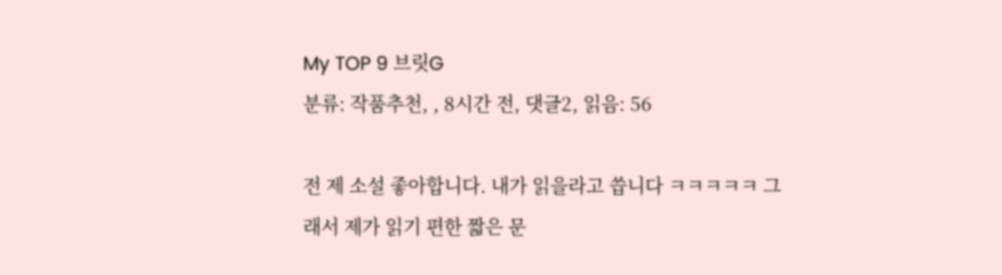My TOP 9 브릿G
분류: 작품추천, , 8시간 전, 댓글2, 읽음: 56

전 제 소설 좋아합니다. 내가 읽을라고 씁니다 ㅋㅋㅋㅋㅋ 그래서 제가 읽기 편한 짧은 문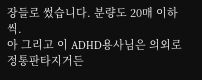장들로 썼습니다. 분량도 20매 이하씩.
아 그리고 이 ADHD용사님은 의외로 정통판타지거든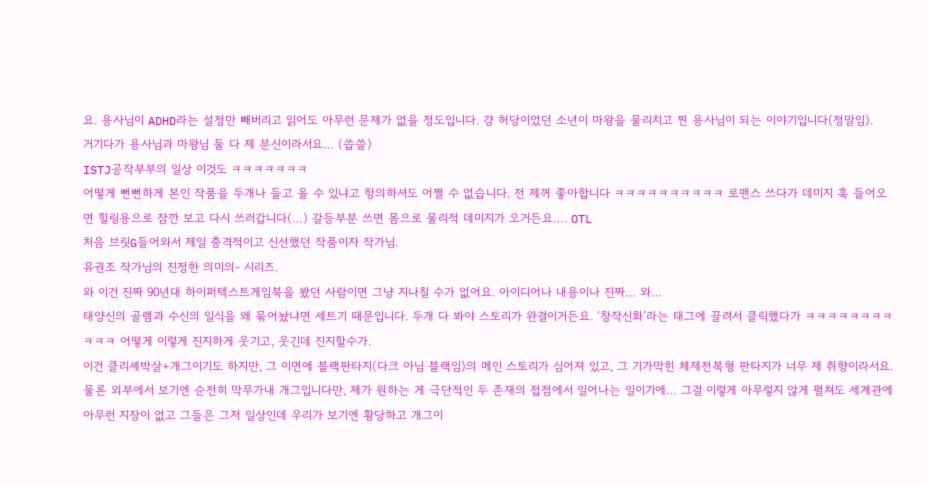요. 용사님이 ADHD라는 설정만 빼버리고 읽어도 아무런 문제가 없을 정도입니다. 걍 허당이었던 소년이 마왕을 물리치고 찐 용사님이 되는 이야기입니다(정말임).
거기다가 용사님과 마왕님 둘 다 제 분신이라서요… (씁쓸)
ISTJ공작부부의 일상 이것도 ㅋㅋㅋㅋㅋㅋㅋ
어떻게 뻔뻔하게 본인 작품을 두개나 들고 올 수 있냐고 항의하셔도 어쩔 수 없습니다. 전 제꺼 좋아합니다 ㅋㅋㅋㅋㅋㅋㅋㅋㅋㅋ 로맨스 쓰다가 데미지 훅 들어오면 힐링용으로 잠깐 보고 다시 쓰러갑니다(…) 갈등부분 쓰면 몸으로 물리적 데미지가 오거든요…. OTL
처음 브릿G들어와서 제일 충격적이고 신선했던 작품이자 작가님.
유권조 작가님의 진정한 의미의- 시리즈.
와 이건 진짜 90년대 하이퍼텍스트게임북을 봤던 사람이면 그냥 지나칠 수가 없어요. 아이디어나 내용이나 진짜… 와…
태양신의 골렘과 수신의 일식을 왜 묶어놨냐면 세트기 때문입니다. 두개 다 봐야 스토리가 완결이거든요. ‘창작신화’라는 태그에 끌려서 클릭했다가 ㅋㅋㅋㅋㅋㅋㅋㅋㅋㅋㅋ 어떻게 이렇게 진지하게 웃기고, 웃긴데 진지할수가.
이건 클리셰박살+개그이기도 하지만, 그 이면에 블랙판타지(다크 아님 블랙임)의 메인 스토리가 심어져 있고, 그 기가막힌 체제전복형 판타지가 너무 제 취향이라서요. 물론 외부에서 보기엔 순전히 막무가내 개그입니다만, 제가 원하는 게 극단적인 두 존재의 접점에서 일어나는 일이기에… 그걸 이렇게 아무렇지 않게 펼쳐도 세계관에 아무런 지장이 없고 그들은 그저 일상인데 우리가 보기엔 황당하고 개그이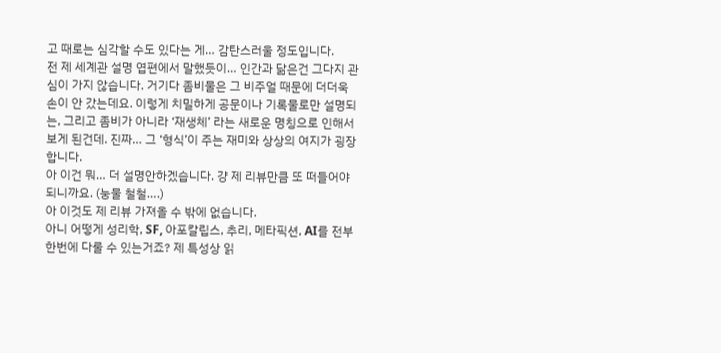고 때로는 심각할 수도 있다는 게… 감탄스러울 정도입니다.
전 제 세계관 설명 엽편에서 말했듯이… 인간과 닮은건 그다지 관심이 가지 않습니다. 거기다 좀비물은 그 비주얼 때문에 더더욱 손이 안 갔는데요. 이렇게 치밀하게 공문이나 기록물로만 설명되는, 그리고 좀비가 아니라 ‘재생체’ 라는 새로운 명칭으로 인해서 보게 된건데. 진짜… 그 ‘형식’이 주는 재미와 상상의 여지가 굉장합니다.
아 이건 뭐… 더 설명안하겠습니다. 걍 제 리뷰만큼 또 떠들어야 되니까요. (눙물 철철….)
아 이것도 제 리뷰 가져올 수 밖에 없습니다.
아니 어떻게 성리학, SF, 아포칼립스, 추리, 메타픽션, AI를 전부 한번에 다룰 수 있는거죠? 제 특성상 읽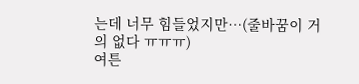는데 너무 힘들었지만…(줄바꿈이 거의 없다 ㅠㅠㅠ)
여튼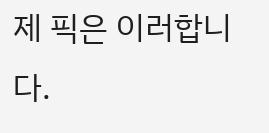제 픽은 이러합니다.